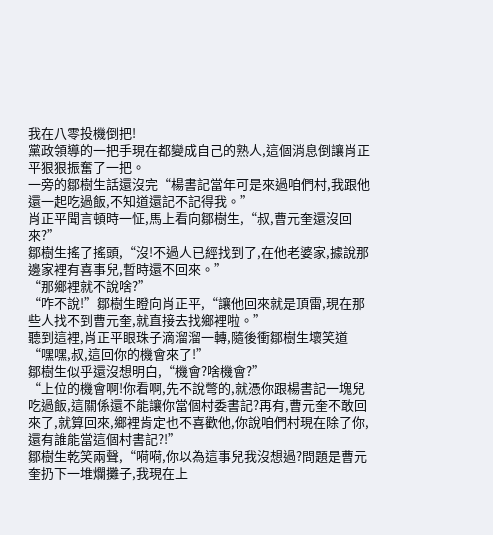我在八零投機倒把!
黨政領導的一把手現在都變成自己的熟人,這個消息倒讓肖正平狠狠振奮了一把。
一旁的鄒樹生話還沒完“楊書記當年可是來過咱們村,我跟他還一起吃過飯,不知道還記不記得我。”
肖正平聞言頓時一怔,馬上看向鄒樹生,“叔,曹元奎還沒回來?”
鄒樹生搖了搖頭,“沒!不過人已經找到了,在他老婆家,據說那邊家裡有喜事兒,暫時還不回來。”
“那鄉裡就不說啥?”
“咋不說!”鄒樹生瞪向肖正平,“讓他回來就是頂雷,現在那些人找不到曹元奎,就直接去找鄉裡啦。”
聽到這裡,肖正平眼珠子滴溜溜一轉,隨後衝鄒樹生壞笑道“嘿嘿,叔,這回你的機會來了!”
鄒樹生似乎還沒想明白,“機會?啥機會?”
“上位的機會啊!你看啊,先不說彆的,就憑你跟楊書記一塊兒吃過飯,這關係還不能讓你當個村委書記?再有,曹元奎不敢回來了,就算回來,鄉裡肯定也不喜歡他,你說咱們村現在除了你,還有誰能當這個村書記?!”
鄒樹生乾笑兩聲,“嗬嗬,你以為這事兒我沒想過?問題是曹元奎扔下一堆爛攤子,我現在上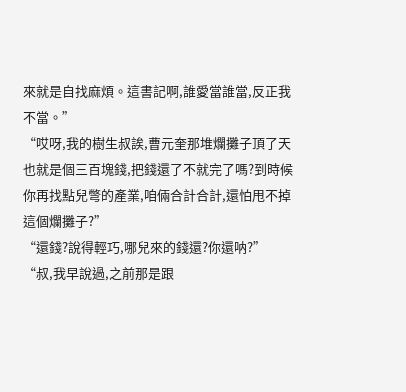來就是自找麻煩。這書記啊,誰愛當誰當,反正我不當。”
“哎呀,我的樹生叔誒,曹元奎那堆爛攤子頂了天也就是個三百塊錢,把錢還了不就完了嗎?到時候你再找點兒彆的產業,咱倆合計合計,還怕甩不掉這個爛攤子?”
“還錢?說得輕巧,哪兒來的錢還?你還呐?”
“叔,我早說過,之前那是跟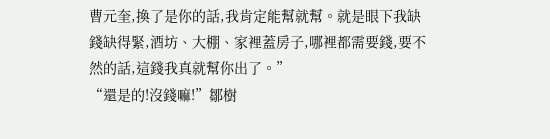曹元奎,換了是你的話,我肯定能幫就幫。就是眼下我缺錢缺得緊,酒坊、大棚、家裡蓋房子,哪裡都需要錢,要不然的話,這錢我真就幫你出了。”
“還是的!沒錢嘛!”鄒樹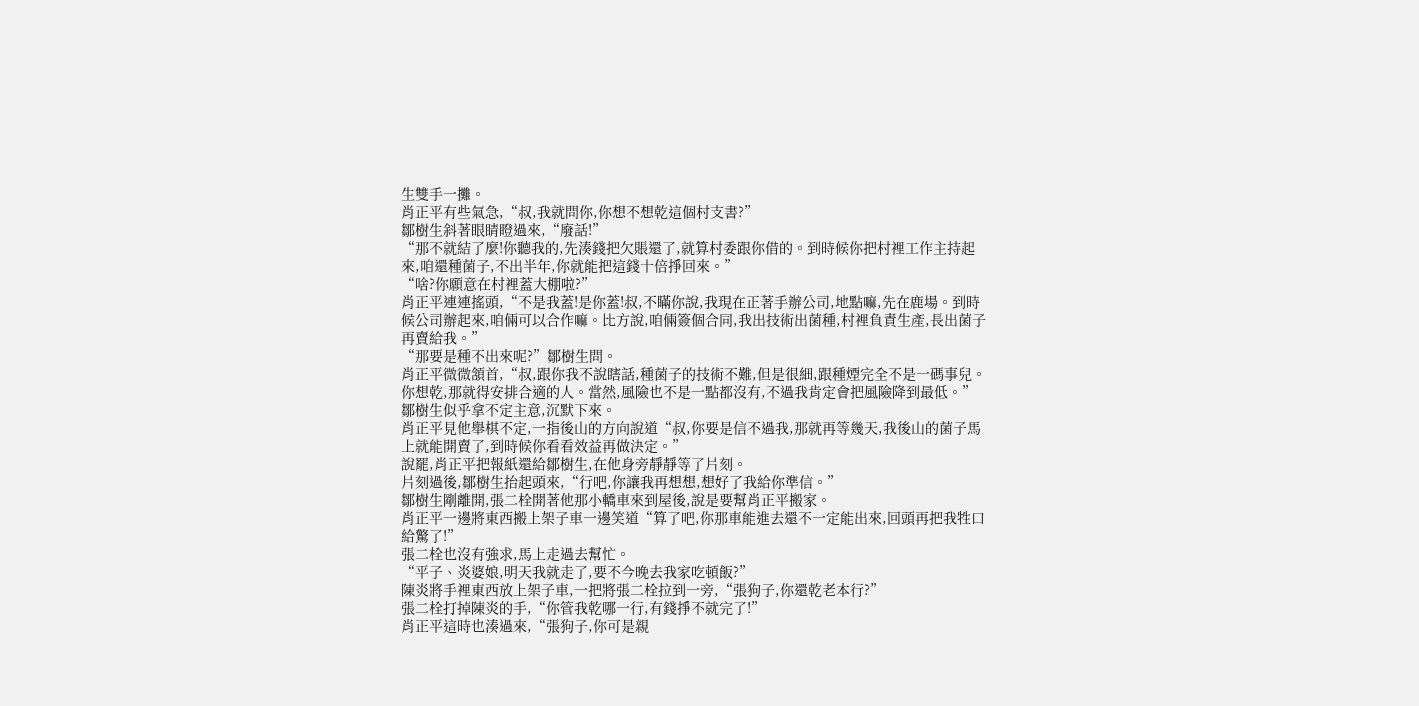生雙手一攤。
肖正平有些氣急,“叔,我就問你,你想不想乾這個村支書?”
鄒樹生斜著眼睛瞪過來,“廢話!”
“那不就結了麼!你聽我的,先湊錢把欠賬還了,就算村委跟你借的。到時候你把村裡工作主持起來,咱還種菌子,不出半年,你就能把這錢十倍掙回來。”
“啥?你願意在村裡蓋大棚啦?”
肖正平連連搖頭,“不是我蓋!是你蓋!叔,不瞞你說,我現在正著手辦公司,地點嘛,先在鹿場。到時候公司辦起來,咱倆可以合作嘛。比方說,咱倆簽個合同,我出技術出菌種,村裡負責生產,長出菌子再賣給我。”
“那要是種不出來呢?”鄒樹生問。
肖正平微微頷首,“叔,跟你我不說瞎話,種菌子的技術不難,但是很細,跟種煙完全不是一碼事兒。你想乾,那就得安排合適的人。當然,風險也不是一點都沒有,不過我肯定會把風險降到最低。”
鄒樹生似乎拿不定主意,沉默下來。
肖正平見他舉棋不定,一指後山的方向說道“叔,你要是信不過我,那就再等幾天,我後山的菌子馬上就能開賣了,到時候你看看效益再做決定。”
說罷,肖正平把報紙還給鄒樹生,在他身旁靜靜等了片刻。
片刻過後,鄒樹生抬起頭來,“行吧,你讓我再想想,想好了我給你準信。”
鄒樹生剛離開,張二栓開著他那小轎車來到屋後,說是要幫肖正平搬家。
肖正平一邊將東西搬上架子車一邊笑道“算了吧,你那車能進去還不一定能出來,回頭再把我牲口給驚了!”
張二栓也沒有強求,馬上走過去幫忙。
“平子、炎婆娘,明天我就走了,要不今晚去我家吃頓飯?”
陳炎將手裡東西放上架子車,一把將張二栓拉到一旁,“張狗子,你還乾老本行?”
張二栓打掉陳炎的手,“你管我乾哪一行,有錢掙不就完了!”
肖正平這時也湊過來,“張狗子,你可是親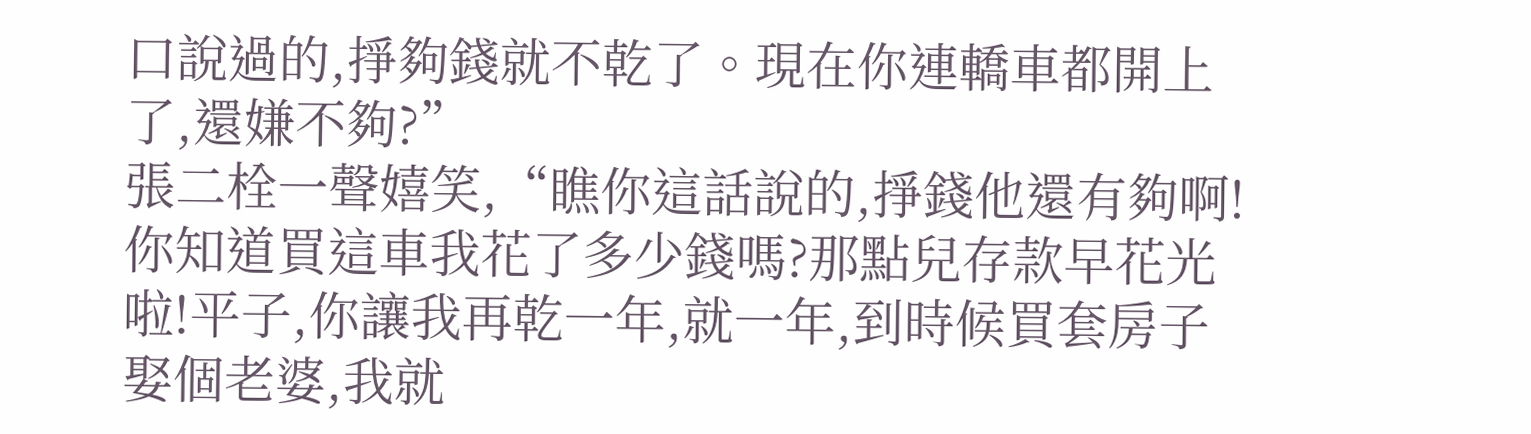口說過的,掙夠錢就不乾了。現在你連轎車都開上了,還嫌不夠?”
張二栓一聲嬉笑,“瞧你這話說的,掙錢他還有夠啊!你知道買這車我花了多少錢嗎?那點兒存款早花光啦!平子,你讓我再乾一年,就一年,到時候買套房子娶個老婆,我就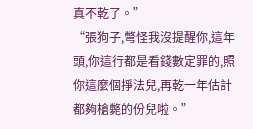真不乾了。”
“張狗子,彆怪我沒提醒你,這年頭,你這行都是看錢數定罪的,照你這麼個掙法兒,再乾一年估計都夠槍斃的份兒啦。”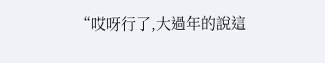“哎呀行了,大過年的說這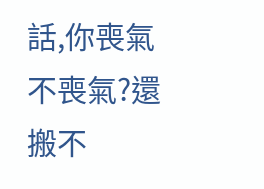話,你喪氣不喪氣?還搬不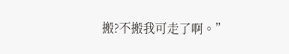搬?不搬我可走了啊。”